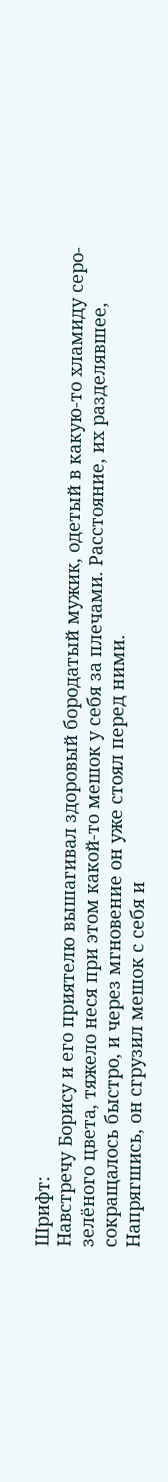Шрифт:
Навстречу Борису и его приятелю вышагивал здоровый бородатый мужик, одетый в какую-то хламиду серо-зелёного цвета, тяжело неся при этом какой-то мешок у себя за плечами. Расстояние, их разделявшее, сокращалось быстро, и через мгновение он уже стоял перед ними.
Напрягшись, он сгрузил мешок с себя и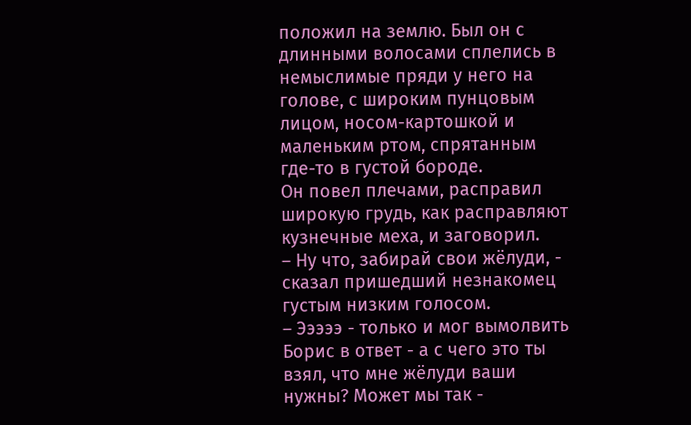положил на землю. Был он с длинными волосами сплелись в немыслимые пряди у него на голове, с широким пунцовым лицом, носом-картошкой и маленьким ртом, спрятанным где-то в густой бороде.
Он повел плечами, расправил широкую грудь, как расправляют кузнечные меха, и заговорил.
– Ну что, забирай свои жёлуди, - сказал пришедший незнакомец густым низким голосом.
– Эээээ - только и мог вымолвить Борис в ответ - а с чего это ты взял, что мне жёлуди ваши нужны? Может мы так -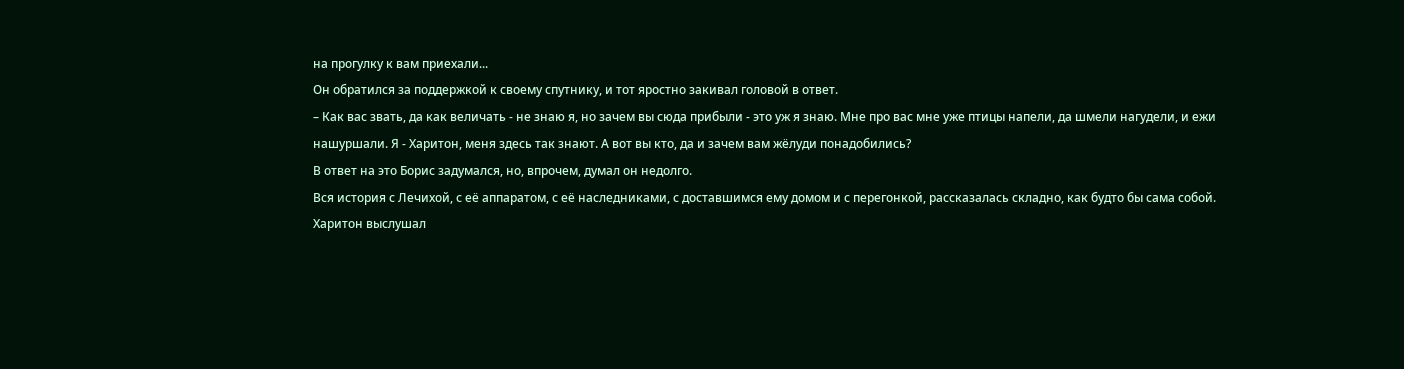на прогулку к вам приехали...
Он обратился за поддержкой к своему спутнику, и тот яростно закивал головой в ответ.
– Как вас звать, да как величать - не знаю я, но зачем вы сюда прибыли - это уж я знаю. Мне про вас мне уже птицы напели, да шмели нагудели, и ежи нашуршали. Я - Харитон, меня здесь так знают. А вот вы кто, да и зачем вам жёлуди понадобились?
В ответ на это Борис задумался, но, впрочем, думал он недолго.
Вся история с Лечихой, с её аппаратом, с её наследниками, с доставшимся ему домом и с перегонкой, рассказалась складно, как будто бы сама собой.
Харитон выслушал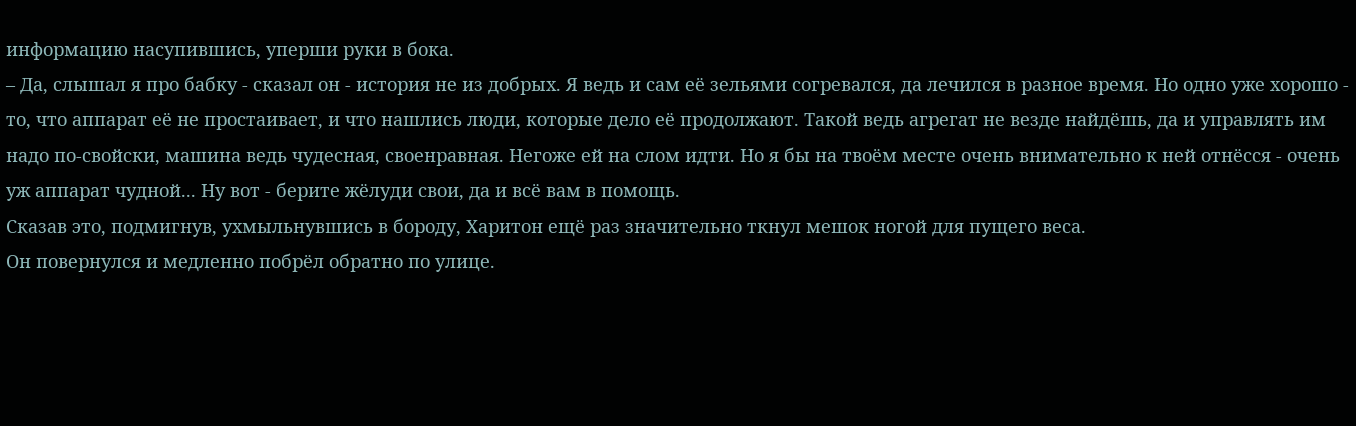информацию насупившись, уперши руки в бока.
– Да, слышал я про бабку - сказал он - история не из добрых. Я ведь и сам её зельями согревался, да лечился в разное время. Но одно уже хорошо - то, что аппарат её не простаивает, и что нашлись люди, которые дело её продолжают. Такой ведь агрегат не везде найдёшь, да и управлять им надо по-свойски, машина ведь чудесная, своенравная. Негоже ей на слом идти. Но я бы на твоём месте очень внимательно к ней отнёсся - очень уж аппарат чудной... Ну вот - берите жёлуди свои, да и всё вам в помощь.
Сказав это, подмигнув, ухмыльнувшись в бороду, Харитон ещё раз значительно ткнул мешок ногой для пущего веса.
Он повернулся и медленно побрёл обратно по улице.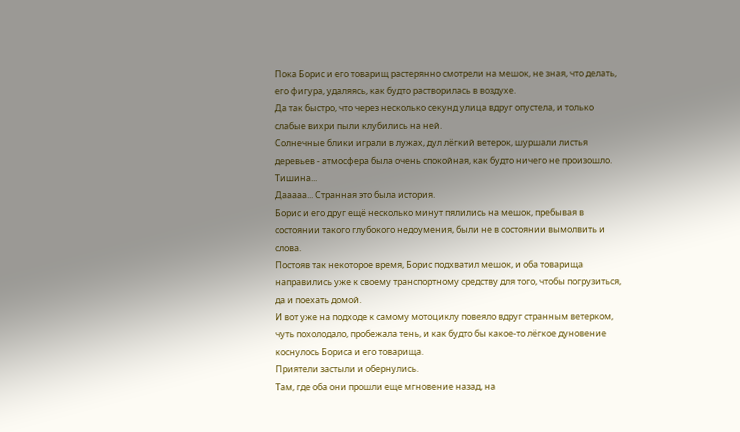Пока Борис и его товарищ растерянно смотрели на мешок, не зная, что делать, его фигура, удаляясь, как будто растворилась в воздухе.
Да так быстро, что через несколько секунд улица вдруг опустела, и только слабые вихри пыли клубились на ней.
Солнечные блики играли в лужах, дул лёгкий ветерок, шуршали листья деревьев - атмосфера была очень спокойная, как будто ничего не произошло.
Тишина...
Дааааа... Странная это была история.
Борис и его друг ещё несколько минут пялились на мешок, пребывая в состоянии такого глубокого недоумения, были не в состоянии вымолвить и слова.
Постояв так некоторое время, Борис подхватил мешок, и оба товарища направились уже к своему транспортному средству для того, чтобы погрузиться, да и поехать домой.
И вот уже на подходе к самому мотоциклу повеяло вдруг странным ветерком, чуть похолодало, пробежала тень, и как будто бы какое-то лёгкое дуновение коснулось Бориса и его товарища.
Приятели застыли и обернулись.
Там, где оба они прошли еще мгновение назад, на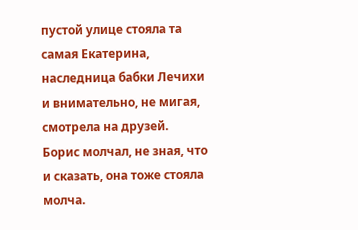пустой улице стояла та самая Екатерина, наследница бабки Лечихи и внимательно, не мигая, смотрела на друзей.
Борис молчал, не зная, что и сказать, она тоже стояла молча.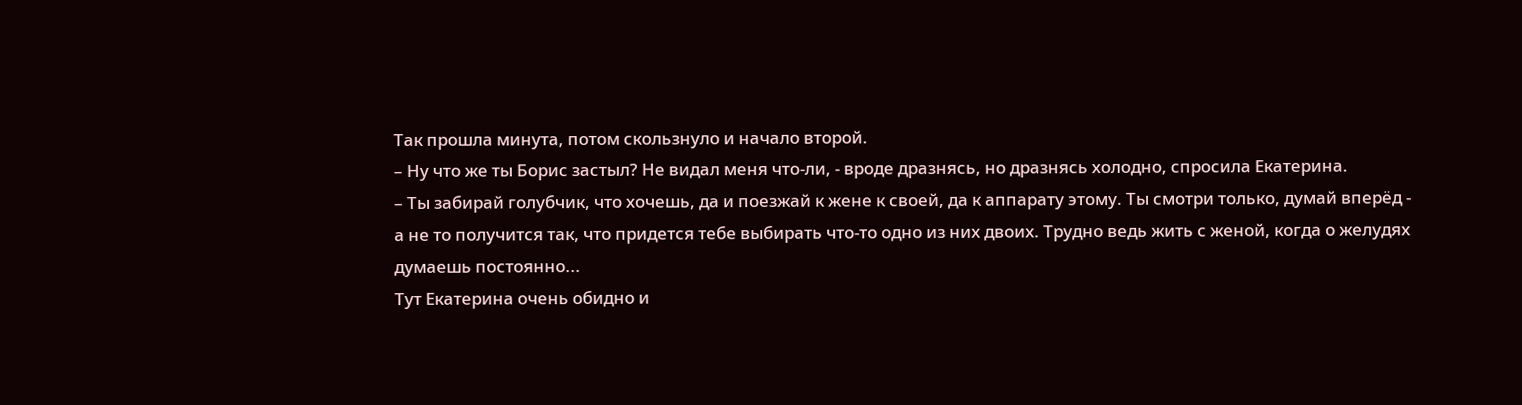Так прошла минута, потом скользнуло и начало второй.
– Ну что же ты Борис застыл? Не видал меня что-ли, - вроде дразнясь, но дразнясь холодно, спросила Екатерина.
– Ты забирай голубчик, что хочешь, да и поезжай к жене к своей, да к аппарату этому. Ты смотри только, думай вперёд - а не то получится так, что придется тебе выбирать что-то одно из них двоих. Трудно ведь жить с женой, когда о желудях думаешь постоянно...
Тут Екатерина очень обидно и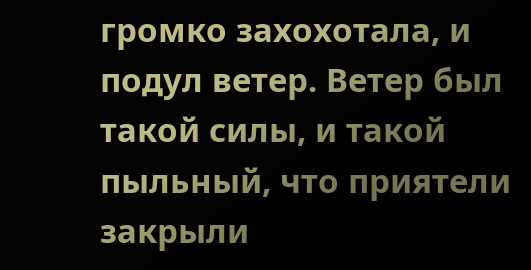громко захохотала, и подул ветер. Ветер был такой силы, и такой пыльный, что приятели закрыли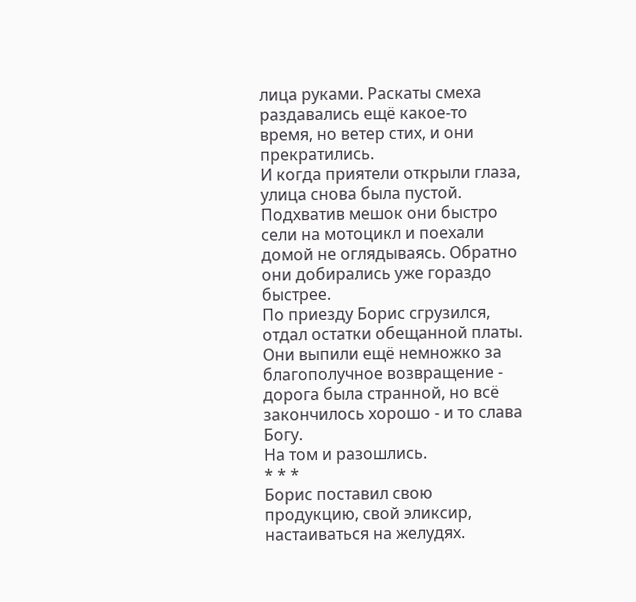лица руками. Раскаты смеха раздавались ещё какое-то время, но ветер стих, и они прекратились.
И когда приятели открыли глаза, улица снова была пустой.
Подхватив мешок они быстро сели на мотоцикл и поехали домой не оглядываясь. Обратно они добирались уже гораздо быстрее.
По приезду Борис сгрузился, отдал остатки обещанной платы.
Они выпили ещё немножко за благополучное возвращение - дорога была странной, но всё закончилось хорошо - и то слава Богу.
На том и разошлись.
* * *
Борис поставил свою продукцию, свой эликсир, настаиваться на желудях.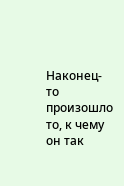Наконец-то произошло то, к чему он так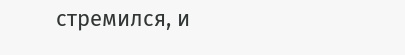стремился, и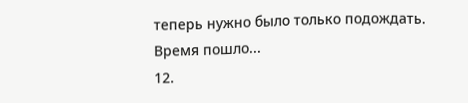теперь нужно было только подождать.
Время пошло...
12.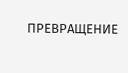ПРЕВРАЩЕНИЕ